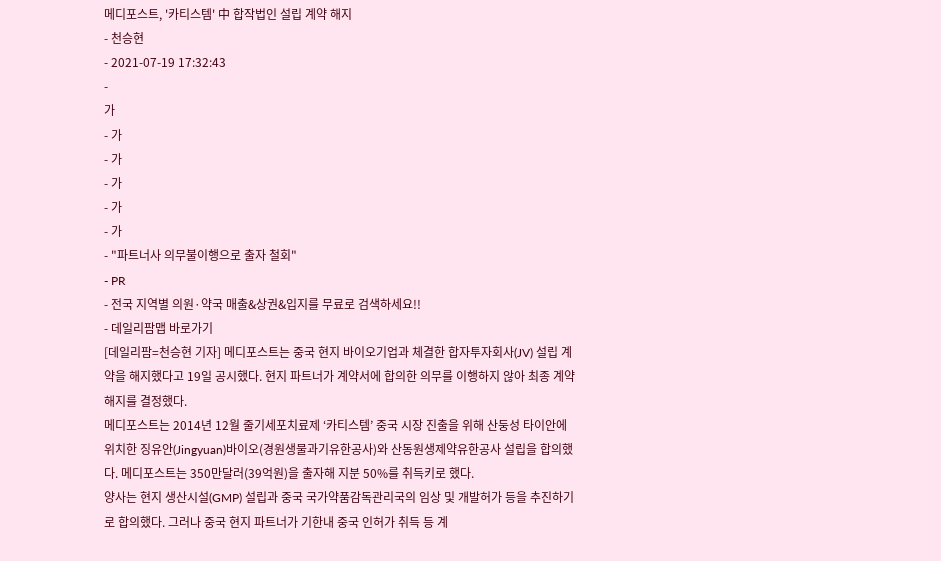메디포스트, '카티스템' 中 합작법인 설립 계약 해지
- 천승현
- 2021-07-19 17:32:43
-
가
- 가
- 가
- 가
- 가
- 가
- "파트너사 의무불이행으로 출자 철회"
- PR
- 전국 지역별 의원·약국 매출&상권&입지를 무료로 검색하세요!!
- 데일리팜맵 바로가기
[데일리팜=천승현 기자] 메디포스트는 중국 현지 바이오기업과 체결한 합자투자회사(JV) 설립 계약을 해지했다고 19일 공시했다. 현지 파트너가 계약서에 합의한 의무를 이행하지 않아 최종 계약 해지를 결정했다.
메디포스트는 2014년 12월 줄기세포치료제 ‘카티스템’ 중국 시장 진출을 위해 산둥성 타이안에 위치한 징유안(Jingyuan)바이오(경원생물과기유한공사)와 산동원생제약유한공사 설립을 합의했다. 메디포스트는 350만달러(39억원)을 출자해 지분 50%를 취득키로 했다.
양사는 현지 생산시설(GMP) 설립과 중국 국가약품감독관리국의 임상 및 개발허가 등을 추진하기로 합의했다. 그러나 중국 현지 파트너가 기한내 중국 인허가 취득 등 계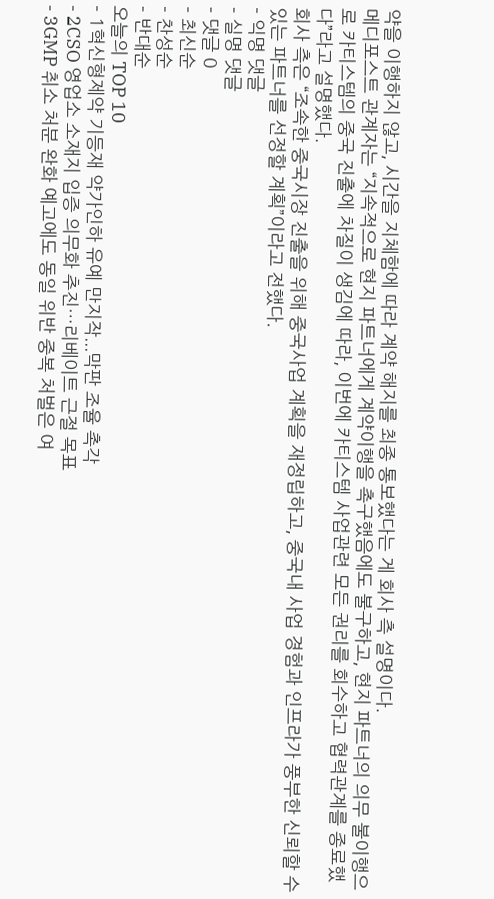약을 이행하지 않고, 시간을 지체함에 따라 계약 해지를 최종 통보했다는 게 회사 측 설명이다.
메디포스트 관계자는 “지속적으로 현지 파트너에게 계약이행을 촉구했음에도 불구하고, 현지 파트너의 의무 불이행으로 카티스템의 중국 진출에 차질이 생김에 따라, 이번에 카티스템 사업관련 모든 권리를 회수하고 협력관계를 종료했다”라고 설명했다.
회사 측은 “조속한 중국시장 진출을 위해 중국사업 계획을 재정립하고, 중국내 사업 경험과 인프라가 풍부한 신뢰할 수 있는 파트너를 선정할 계획”이라고 전했다.
- 익명 댓글
- 실명 댓글
- 댓글 0
- 최신순
- 찬성순
- 반대순
오늘의 TOP 10
- 1혁신형제약 기등재 약가인하 유예 만지작...막판 조율 촉각
- 2CSO 영업소 소재지 입증 의무화 추진…리베이트 근절 목표
- 3GMP 취소 처분 완화 예고에도 동일 위반 중복 처벌은 여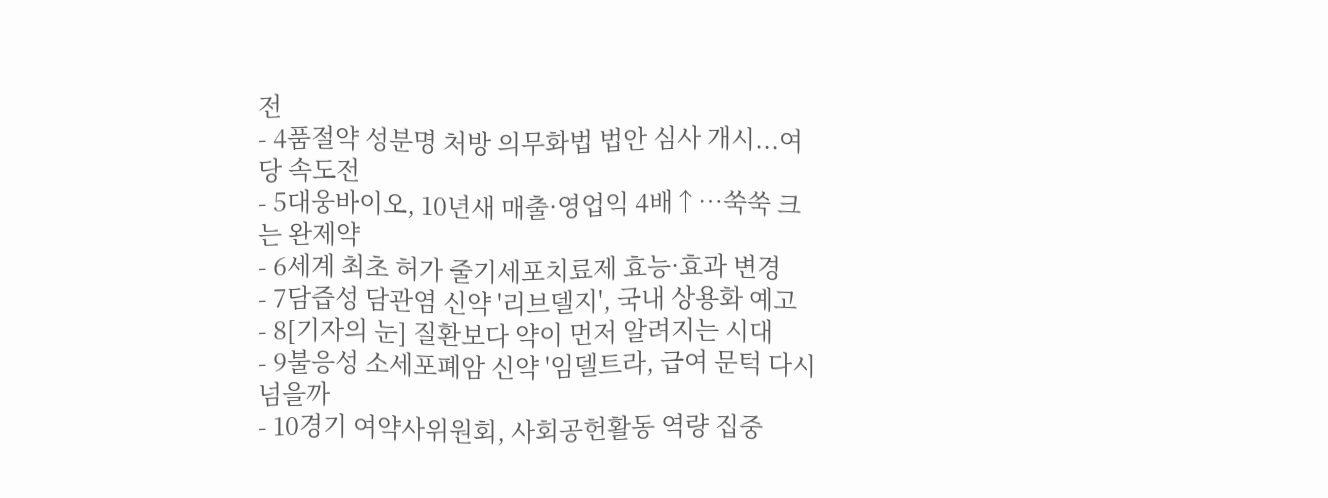전
- 4품절약 성분명 처방 의무화법 법안 심사 개시...여당 속도전
- 5대웅바이오, 10년새 매출·영업익 4배↑…쑥쑥 크는 완제약
- 6세계 최초 허가 줄기세포치료제 효능·효과 변경
- 7담즙성 담관염 신약 '리브델지', 국내 상용화 예고
- 8[기자의 눈] 질환보다 약이 먼저 알려지는 시대
- 9불응성 소세포폐암 신약 '임델트라, 급여 문턱 다시 넘을까
- 10경기 여약사위원회, 사회공헌활동 역량 집중